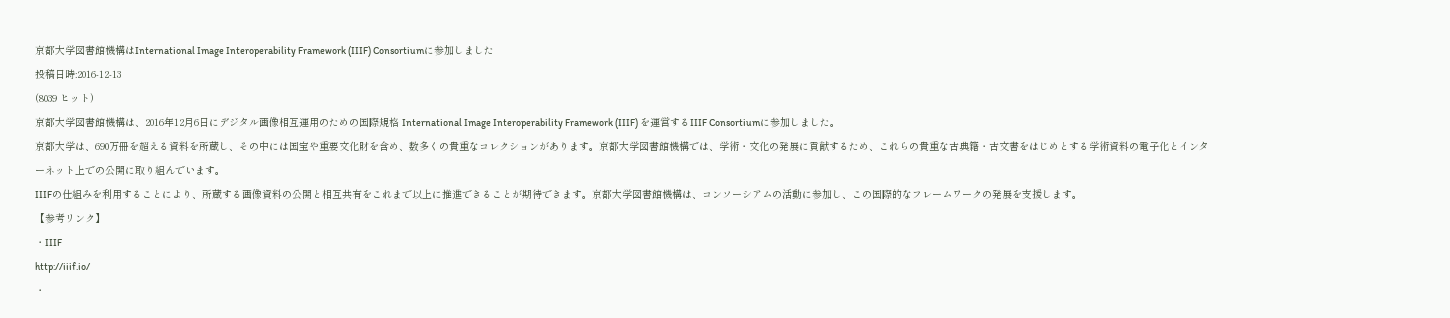京都大学図書館機構はInternational Image Interoperability Framework (IIIF) Consortiumに参加しました
投稿日時:2016-12-13
(8039 ヒット)
京都大学図書館機構は、2016年12月6日にデジタル画像相互運用のための国際規格 International Image Interoperability Framework (IIIF) を運営するIIIF Consortiumに参加しました。
京都大学は、690万冊を超える資料を所蔵し、その中には国宝や重要文化財を含め、数多くの貴重なコレクションがあります。京都大学図書館機構では、学術・文化の発展に貢献するため、これらの貴重な古典籍・古文書をはじめとする学術資料の電子化とインターネット上での公開に取り組んでいます。
IIIFの仕組みを利用することにより、所蔵する画像資料の公開と相互共有をこれまで以上に推進できることが期待できます。京都大学図書館機構は、コンソーシアムの活動に参加し、この国際的なフレームワークの発展を支援します。
【参考リンク】
・IIIF
http://iiif.io/
・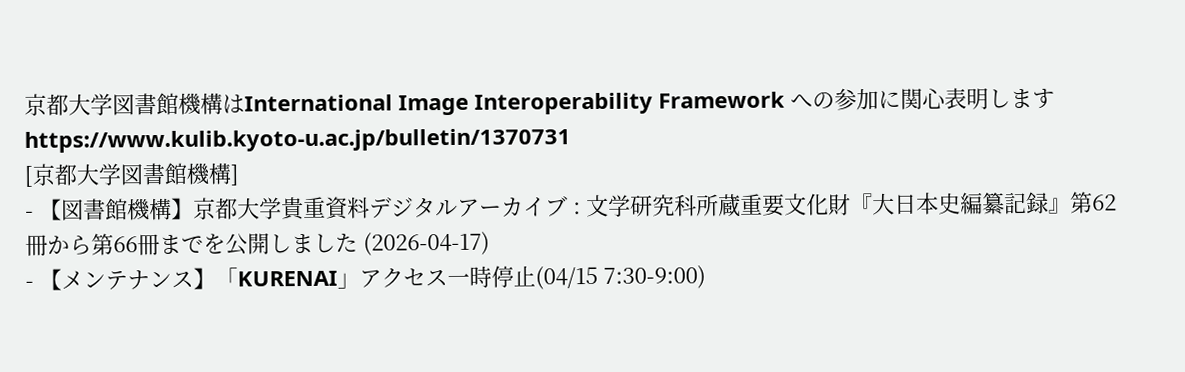京都大学図書館機構はInternational Image Interoperability Framework への参加に関心表明します
https://www.kulib.kyoto-u.ac.jp/bulletin/1370731
[京都大学図書館機構]
- 【図書館機構】京都大学貴重資料デジタルアーカイブ : 文学研究科所蔵重要文化財『大日本史編纂記録』第62冊から第66冊までを公開しました (2026-04-17)
- 【メンテナンス】「KURENAI」アクセス一時停止(04/15 7:30-9:00)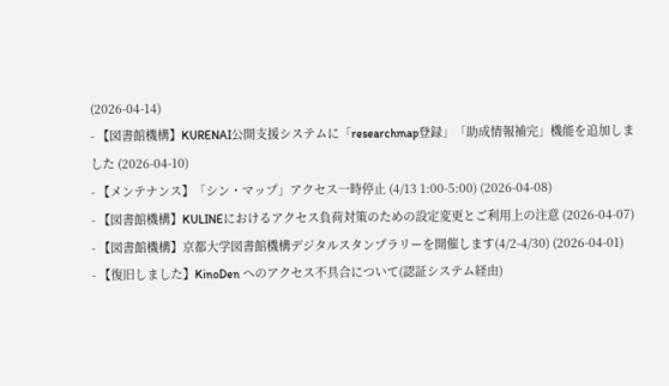(2026-04-14)
- 【図書館機構】KURENAI公開支援システムに「researchmap登録」「助成情報補完」機能を追加しました (2026-04-10)
- 【メンテナンス】「シン・マップ」アクセス一時停止 (4/13 1:00-5:00) (2026-04-08)
- 【図書館機構】KULINEにおけるアクセス負荷対策のための設定変更とご利用上の注意 (2026-04-07)
- 【図書館機構】京都大学図書館機構デジタルスタンプラリーを開催します(4/2-4/30) (2026-04-01)
- 【復旧しました】KinoDen へのアクセス不具合について(認証システム経由)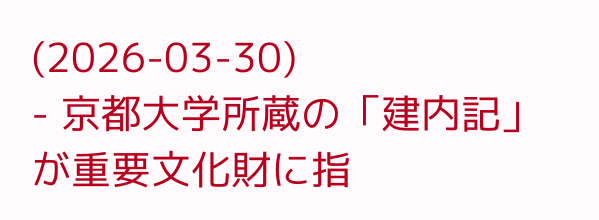(2026-03-30)
- 京都大学所蔵の「建内記」が重要文化財に指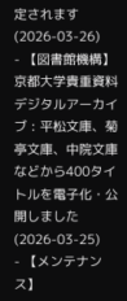定されます (2026-03-26)
- 【図書館機構】京都大学貴重資料デジタルアーカイブ : 平松文庫、菊亭文庫、中院文庫などから400タイトルを電子化・公開しました (2026-03-25)
- 【メンテナンス】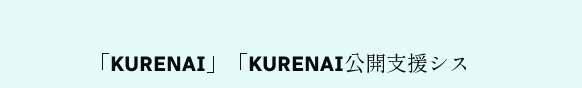「KURENAI」「KURENAI公開支援シス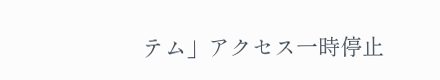テム」アクセス一時停止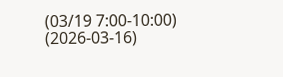(03/19 7:00-10:00) (2026-03-16)